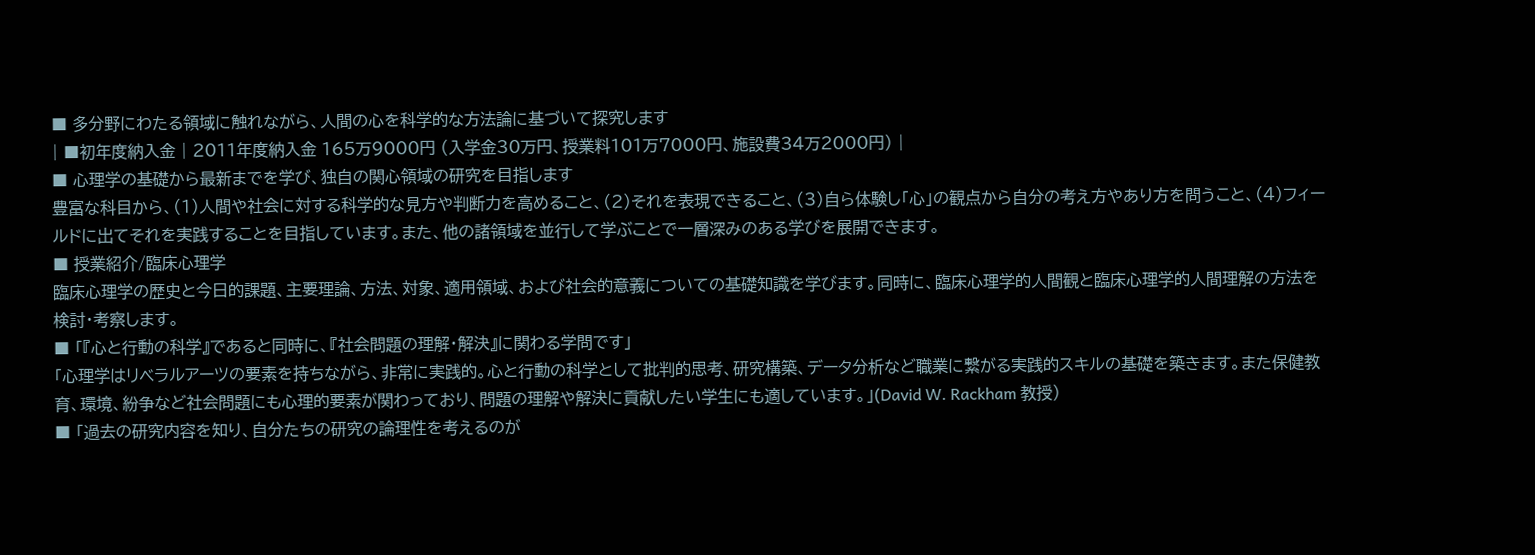■ 多分野にわたる領域に触れながら、人間の心を科学的な方法論に基づいて探究します
| ■初年度納入金 | 2011年度納入金 165万9000円 (入学金30万円、授業料101万7000円、施設費34万2000円) |
■ 心理学の基礎から最新までを学び、独自の関心領域の研究を目指します
豊富な科目から、(1)人間や社会に対する科学的な見方や判断力を高めること、(2)それを表現できること、(3)自ら体験し「心」の観点から自分の考え方やあり方を問うこと、(4)フィールドに出てそれを実践することを目指しています。また、他の諸領域を並行して学ぶことで一層深みのある学びを展開できます。
■ 授業紹介/臨床心理学
臨床心理学の歴史と今日的課題、主要理論、方法、対象、適用領域、および社会的意義についての基礎知識を学びます。同時に、臨床心理学的人間観と臨床心理学的人間理解の方法を検討・考察します。
■ 「『心と行動の科学』であると同時に、『社会問題の理解・解決』に関わる学問です」
「心理学はリベラルアーツの要素を持ちながら、非常に実践的。心と行動の科学として批判的思考、研究構築、データ分析など職業に繋がる実践的スキルの基礎を築きます。また保健教育、環境、紛争など社会問題にも心理的要素が関わっており、問題の理解や解決に貢献したい学生にも適しています。」(David W. Rackham 教授)
■ 「過去の研究内容を知り、自分たちの研究の論理性を考えるのが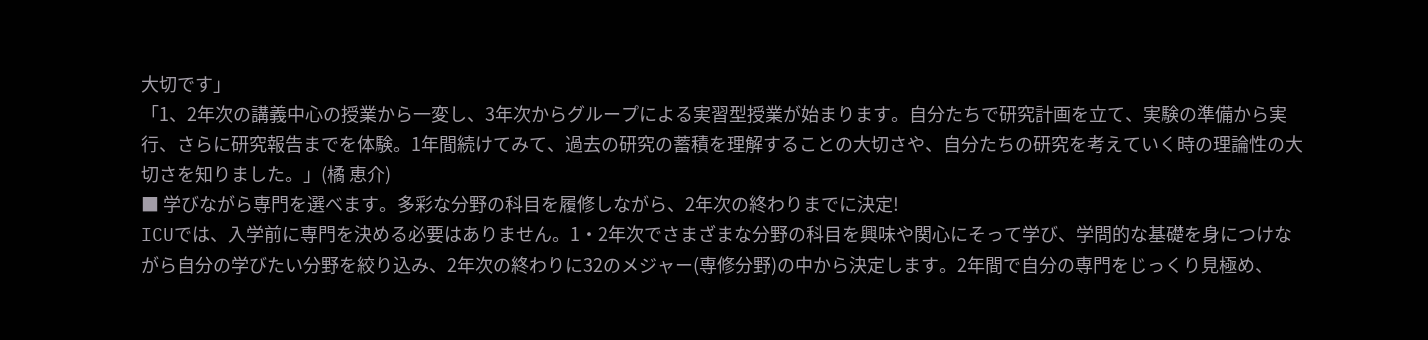大切です」
「1、2年次の講義中心の授業から一変し、3年次からグループによる実習型授業が始まります。自分たちで研究計画を立て、実験の準備から実行、さらに研究報告までを体験。1年間続けてみて、過去の研究の蓄積を理解することの大切さや、自分たちの研究を考えていく時の理論性の大切さを知りました。」(橘 恵介)
■ 学びながら専門を選べます。多彩な分野の科目を履修しながら、2年次の終わりまでに決定!
ICUでは、入学前に専門を決める必要はありません。1・2年次でさまざまな分野の科目を興味や関心にそって学び、学問的な基礎を身につけながら自分の学びたい分野を絞り込み、2年次の終わりに32のメジャー(専修分野)の中から決定します。2年間で自分の専門をじっくり見極め、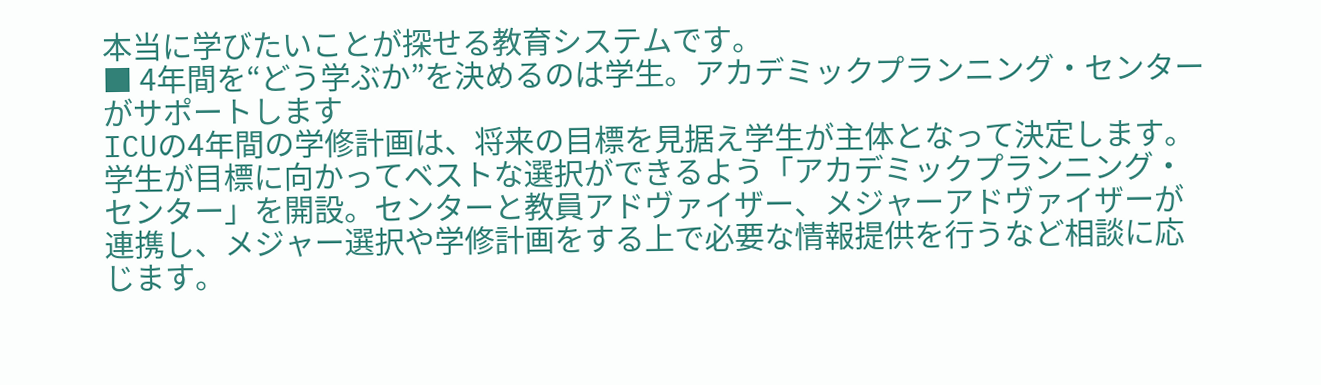本当に学びたいことが探せる教育システムです。
■ 4年間を“どう学ぶか”を決めるのは学生。アカデミックプランニング・センターがサポートします
ICUの4年間の学修計画は、将来の目標を見据え学生が主体となって決定します。学生が目標に向かってベストな選択ができるよう「アカデミックプランニング・センター」を開設。センターと教員アドヴァイザー、メジャーアドヴァイザーが連携し、メジャー選択や学修計画をする上で必要な情報提供を行うなど相談に応じます。